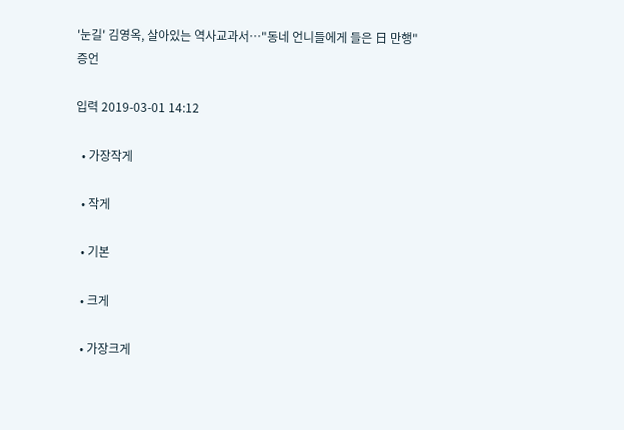'눈길' 김영옥, 살아있는 역사교과서…"동네 언니들에게 들은 日 만행" 증언

입력 2019-03-01 14:12

  • 가장작게

  • 작게

  • 기본

  • 크게

  • 가장크게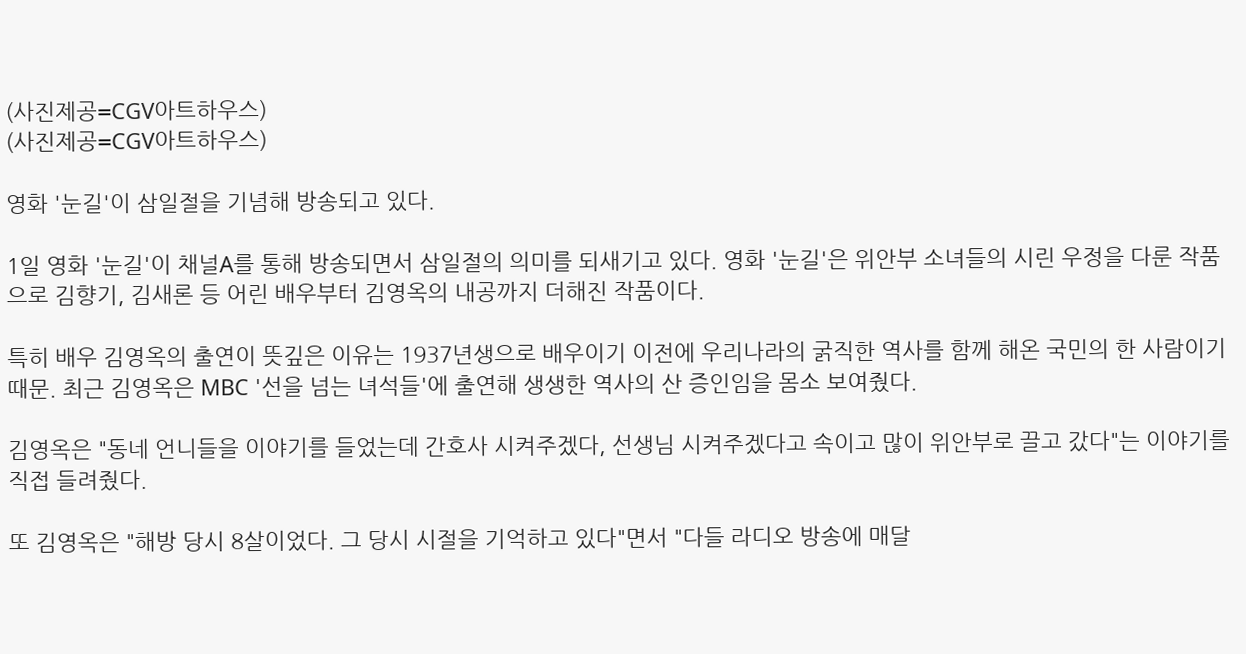(사진제공=CGV아트하우스)
(사진제공=CGV아트하우스)

영화 '눈길'이 삼일절을 기념해 방송되고 있다.

1일 영화 '눈길'이 채널A를 통해 방송되면서 삼일절의 의미를 되새기고 있다. 영화 '눈길'은 위안부 소녀들의 시린 우정을 다룬 작품으로 김향기, 김새론 등 어린 배우부터 김영옥의 내공까지 더해진 작품이다.

특히 배우 김영옥의 출연이 뜻깊은 이유는 1937년생으로 배우이기 이전에 우리나라의 굵직한 역사를 함께 해온 국민의 한 사람이기 때문. 최근 김영옥은 MBC '선을 넘는 녀석들'에 출연해 생생한 역사의 산 증인임을 몸소 보여줬다.

김영옥은 "동네 언니들을 이야기를 들었는데 간호사 시켜주겠다, 선생님 시켜주겠다고 속이고 많이 위안부로 끌고 갔다"는 이야기를 직접 들려줬다.

또 김영옥은 "해방 당시 8살이었다. 그 당시 시절을 기억하고 있다"면서 "다들 라디오 방송에 매달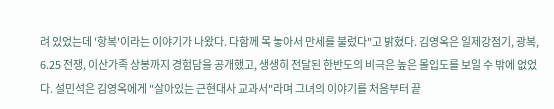려 있었는데 '항복'이라는 이야기가 나왔다. 다함께 목 놓아서 만세를 불렀다"고 밝혔다. 김영옥은 일제강점기, 광복, 6.25 전쟁, 이산가족 상봉까지 경험담을 공개했고, 생생히 전달된 한반도의 비극은 높은 몰입도를 보일 수 밖에 없었다. 설민석은 김영옥에게 "살아있는 근현대사 교과서"라며 그녀의 이야기를 처음부터 끝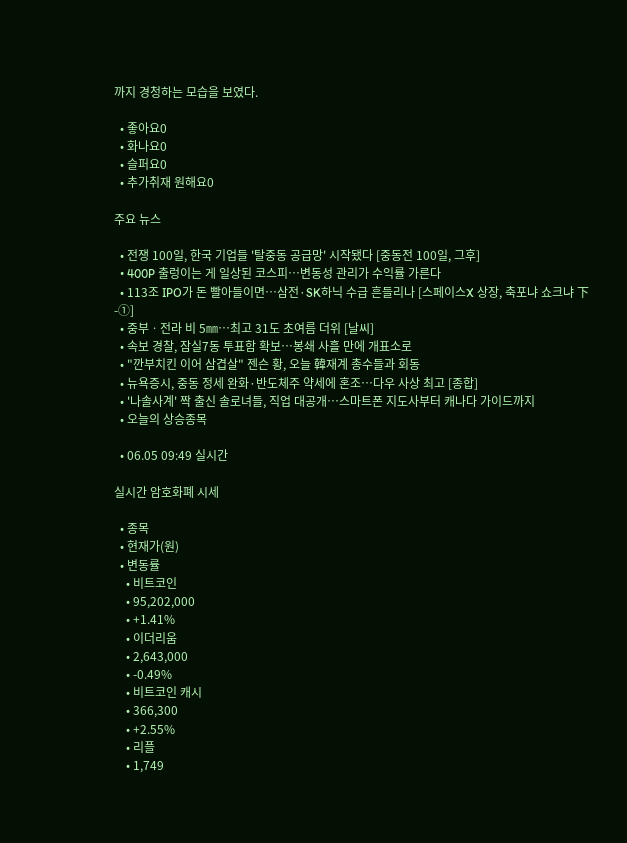까지 경청하는 모습을 보였다.

  • 좋아요0
  • 화나요0
  • 슬퍼요0
  • 추가취재 원해요0

주요 뉴스

  • 전쟁 100일, 한국 기업들 '탈중동 공급망' 시작됐다 [중동전 100일, 그후]
  • 400P 출렁이는 게 일상된 코스피…변동성 관리가 수익률 가른다
  • 113조 IPO가 돈 빨아들이면…삼전·SK하닉 수급 흔들리나 [스페이스X 상장, 축포냐 쇼크냐 下-①]
  • 중부ㆍ전라 비 5㎜⋯최고 31도 초여름 더위 [날씨]
  • 속보 경찰, 잠실7동 투표함 확보…봉쇄 사흘 만에 개표소로
  • "깐부치킨 이어 삼겹살" 젠슨 황, 오늘 韓재계 총수들과 회동
  • 뉴욕증시, 중동 정세 완화·반도체주 약세에 혼조…다우 사상 최고 [종합]
  • '나솔사계' 짝 출신 솔로녀들, 직업 대공개⋯스마트폰 지도사부터 캐나다 가이드까지
  • 오늘의 상승종목

  • 06.05 09:49 실시간

실시간 암호화폐 시세

  • 종목
  • 현재가(원)
  • 변동률
    • 비트코인
    • 95,202,000
    • +1.41%
    • 이더리움
    • 2,643,000
    • -0.49%
    • 비트코인 캐시
    • 366,300
    • +2.55%
    • 리플
    • 1,749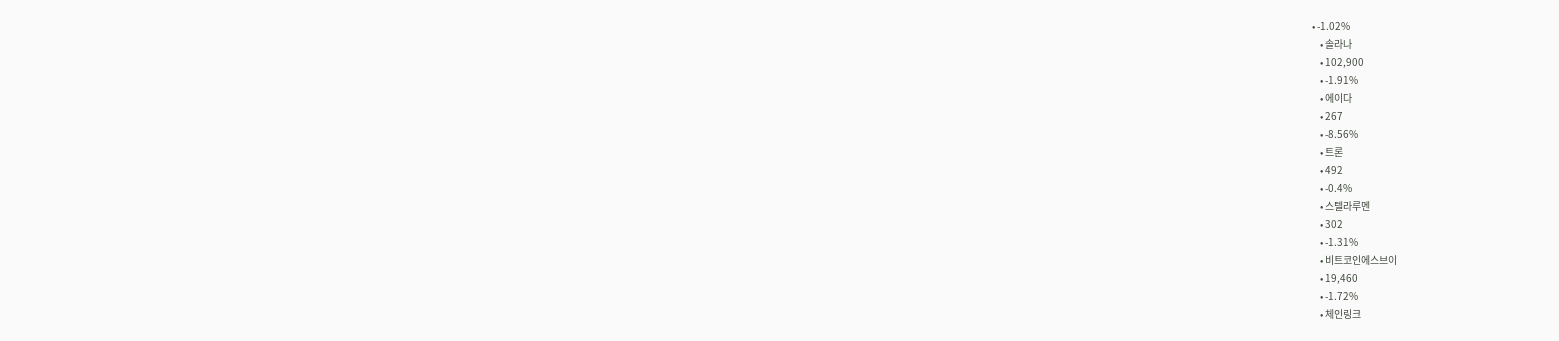• -1.02%
    • 솔라나
    • 102,900
    • -1.91%
    • 에이다
    • 267
    • -8.56%
    • 트론
    • 492
    • -0.4%
    • 스텔라루멘
    • 302
    • -1.31%
    • 비트코인에스브이
    • 19,460
    • -1.72%
    • 체인링크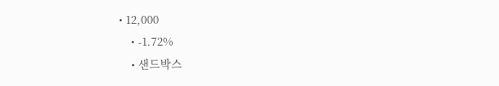• 12,000
    • -1.72%
    • 샌드박스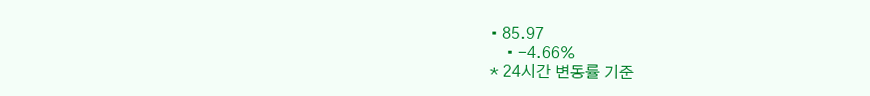• 85.97
    • -4.66%
* 24시간 변동률 기준